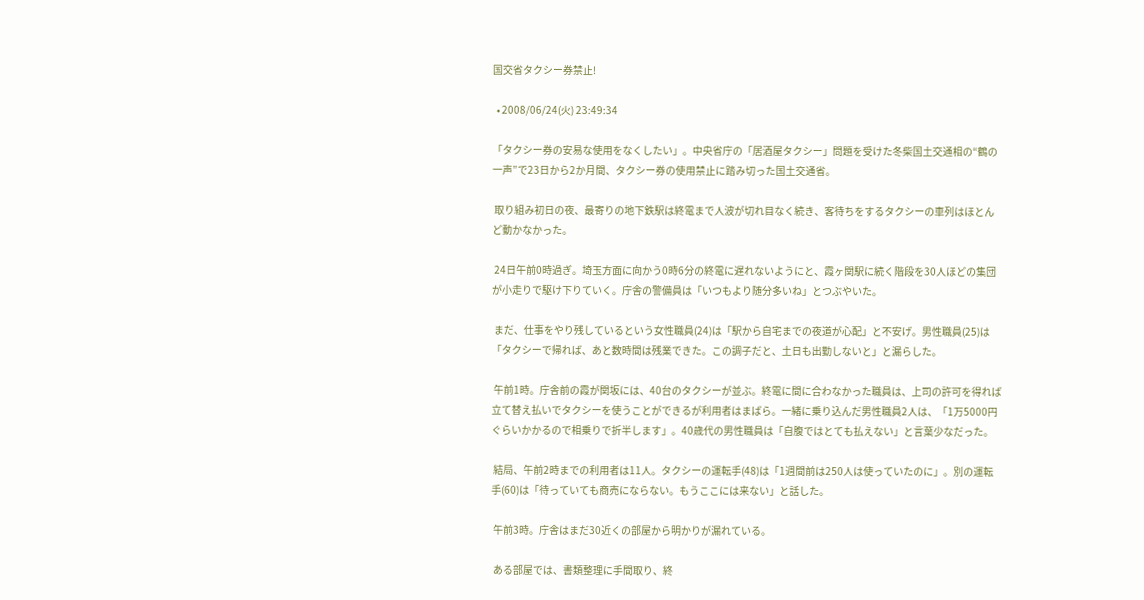国交省タクシー券禁止!

  • 2008/06/24(火) 23:49:34

「タクシー券の安易な使用をなくしたい」。中央省庁の「居酒屋タクシー」問題を受けた冬柴国土交通相の“鶴の一声”で23日から2か月間、タクシー券の使用禁止に踏み切った国土交通省。

 取り組み初日の夜、最寄りの地下鉄駅は終電まで人波が切れ目なく続き、客待ちをするタクシーの車列はほとんど動かなかった。

 24日午前0時過ぎ。埼玉方面に向かう0時6分の終電に遅れないようにと、霞ヶ関駅に続く階段を30人ほどの集団が小走りで駆け下りていく。庁舎の警備員は「いつもより随分多いね」とつぶやいた。

 まだ、仕事をやり残しているという女性職員(24)は「駅から自宅までの夜道が心配」と不安げ。男性職員(25)は「タクシーで帰れば、あと数時間は残業できた。この調子だと、土日も出勤しないと」と漏らした。

 午前1時。庁舎前の霞が関坂には、40台のタクシーが並ぶ。終電に間に合わなかった職員は、上司の許可を得れば立て替え払いでタクシーを使うことができるが利用者はまばら。一緒に乗り込んだ男性職員2人は、「1万5000円ぐらいかかるので相乗りで折半します」。40歳代の男性職員は「自腹ではとても払えない」と言葉少なだった。

 結局、午前2時までの利用者は11人。タクシーの運転手(48)は「1週間前は250人は使っていたのに」。別の運転手(60)は「待っていても商売にならない。もうここには来ない」と話した。

 午前3時。庁舎はまだ30近くの部屋から明かりが漏れている。

 ある部屋では、書類整理に手間取り、終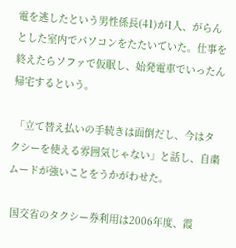電を逃したという男性係長(41)が1人、がらんとした室内でパソコンをたたいていた。仕事を終えたらソファで仮眠し、始発電車でいったん帰宅するという。

 「立て替え払いの手続きは面倒だし、今はタクシーを使える雰囲気じゃない」と話し、自粛ムードが強いことをうかがわせた。

 国交省のタクシー券利用は2006年度、霞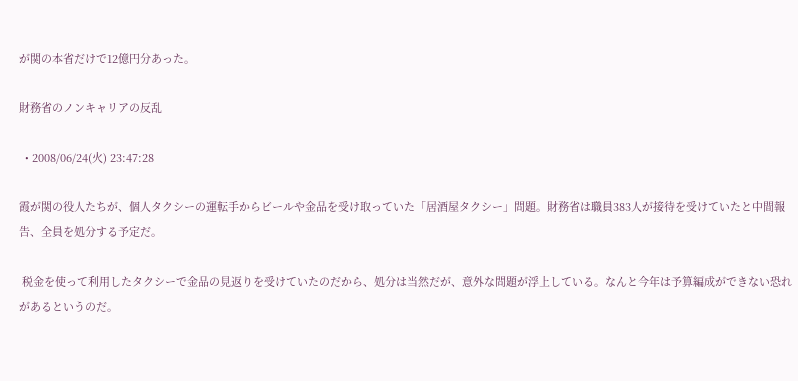が関の本省だけで12億円分あった。

財務省のノンキャリアの反乱

  • 2008/06/24(火) 23:47:28

霞が関の役人たちが、個人タクシーの運転手からビールや金品を受け取っていた「居酒屋タクシー」問題。財務省は職員383人が接待を受けていたと中間報告、全員を処分する予定だ。

 税金を使って利用したタクシーで金品の見返りを受けていたのだから、処分は当然だが、意外な問題が浮上している。なんと今年は予算編成ができない恐れがあるというのだ。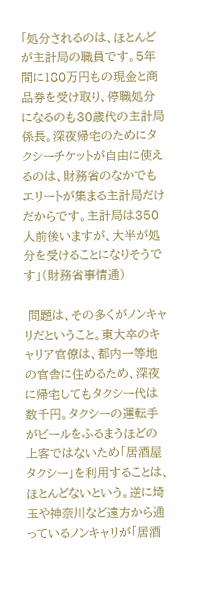「処分されるのは、ほとんどが主計局の職員です。5年間に180万円もの現金と商品券を受け取り、停職処分になるのも30歳代の主計局係長。深夜帰宅のためにタクシーチケットが自由に使えるのは、財務省のなかでもエリートが集まる主計局だけだからです。主計局は350人前後いますが、大半が処分を受けることになりそうです」(財務省事情通)

 問題は、その多くがノンキャリだということ。東大卒のキャリア官僚は、都内一等地の官舎に住めるため、深夜に帰宅してもタクシー代は数千円。タクシーの運転手がビールをふるまうほどの上客ではないため「居酒屋タクシー」を利用することは、ほとんどないという。逆に埼玉や神奈川など遠方から通っているノンキャリが「居酒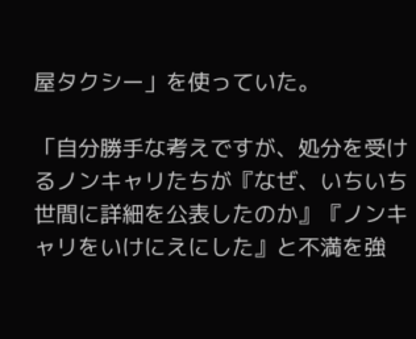屋タクシー」を使っていた。

「自分勝手な考えですが、処分を受けるノンキャリたちが『なぜ、いちいち世間に詳細を公表したのか』『ノンキャリをいけにえにした』と不満を強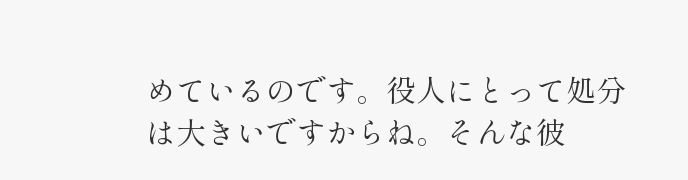めているのです。役人にとって処分は大きいですからね。そんな彼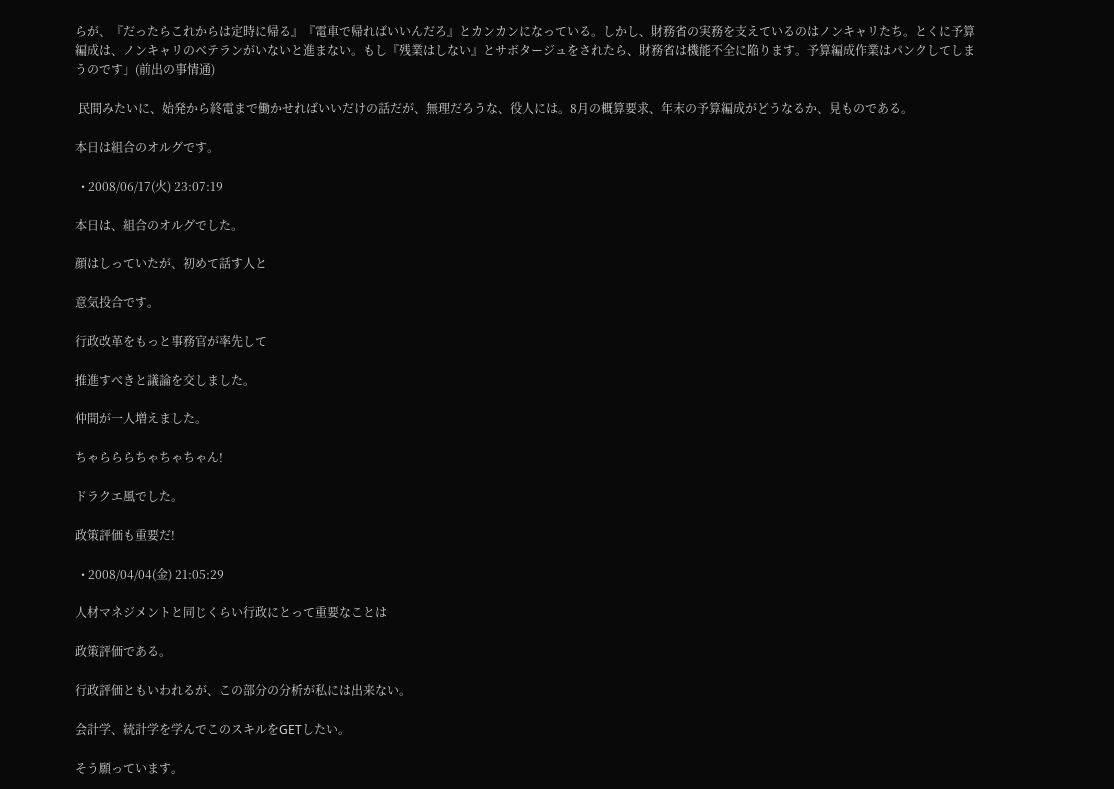らが、『だったらこれからは定時に帰る』『電車で帰ればいいんだろ』とカンカンになっている。しかし、財務省の実務を支えているのはノンキャリたち。とくに予算編成は、ノンキャリのベテランがいないと進まない。もし『残業はしない』とサボタージュをされたら、財務省は機能不全に陥ります。予算編成作業はパンクしてしまうのです」(前出の事情通)

 民間みたいに、始発から終電まで働かせればいいだけの話だが、無理だろうな、役人には。8月の概算要求、年末の予算編成がどうなるか、見ものである。

本日は組合のオルグです。

  • 2008/06/17(火) 23:07:19

本日は、組合のオルグでした。

顔はしっていたが、初めて話す人と

意気投合です。

行政改革をもっと事務官が率先して

推進すべきと議論を交しました。

仲間が一人増えました。

ちゃらららちゃちゃちゃん!

ドラクエ風でした。

政策評価も重要だ!

  • 2008/04/04(金) 21:05:29

人材マネジメントと同じくらい行政にとって重要なことは

政策評価である。

行政評価ともいわれるが、この部分の分析が私には出来ない。

会計学、統計学を学んでこのスキルをGETしたい。

そう願っています。